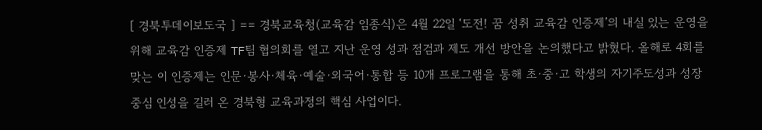[ 경북투데이보도국 ] == 경북교육청(교육감 임종식)은 4월 22일 ‘도전! 꿈 성취 교육감 인증제’의 내실 있는 운영을 위해 교육감 인증제 TF팀 협의회를 열고 지난 운영 성과 점검과 제도 개선 방안을 논의했다고 밝혔다. 올해로 4회를 맞는 이 인증제는 인문·봉사·체육·예술·외국어·통합 등 10개 프로그램을 통해 초·중·고 학생의 자기주도성과 성장 중심 인성을 길러 온 경북형 교육과정의 핵심 사업이다.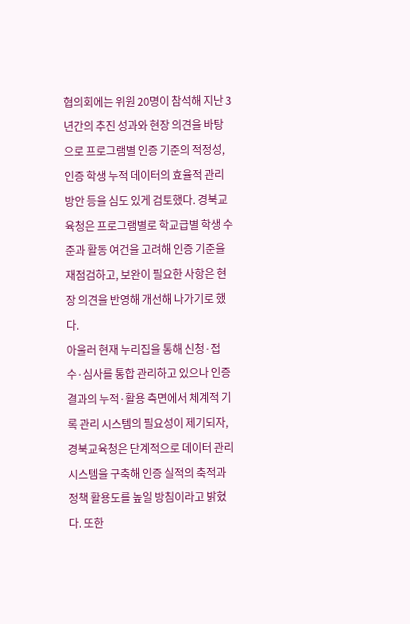협의회에는 위원 20명이 참석해 지난 3년간의 추진 성과와 현장 의견을 바탕으로 프로그램별 인증 기준의 적정성, 인증 학생 누적 데이터의 효율적 관리 방안 등을 심도 있게 검토했다. 경북교육청은 프로그램별로 학교급별 학생 수준과 활동 여건을 고려해 인증 기준을 재점검하고, 보완이 필요한 사항은 현장 의견을 반영해 개선해 나가기로 했다.
아울러 현재 누리집을 통해 신청·접수·심사를 통합 관리하고 있으나 인증 결과의 누적·활용 측면에서 체계적 기록 관리 시스템의 필요성이 제기되자, 경북교육청은 단계적으로 데이터 관리 시스템을 구축해 인증 실적의 축적과 정책 활용도를 높일 방침이라고 밝혔다. 또한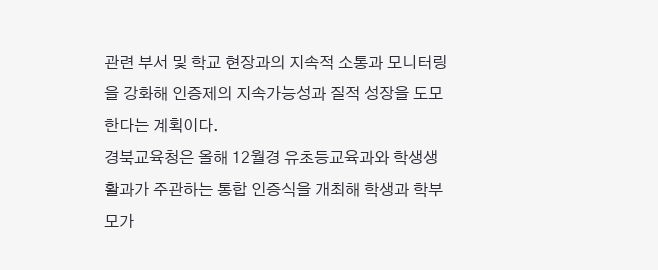관련 부서 및 학교 현장과의 지속적 소통과 모니터링을 강화해 인증제의 지속가능성과 질적 성장을 도모한다는 계획이다.
경북교육청은 올해 12월경 유초등교육과와 학생생활과가 주관하는 통합 인증식을 개최해 학생과 학부모가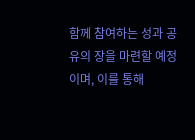함께 참여하는 성과 공유의 장을 마련할 예정이며, 이를 통해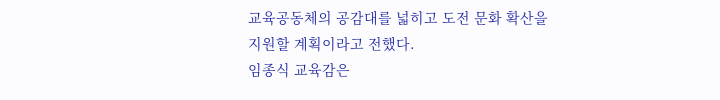교육공동체의 공감대를 넓히고 도전 문화 확산을 지원할 계획이라고 전했다.
임종식 교육감은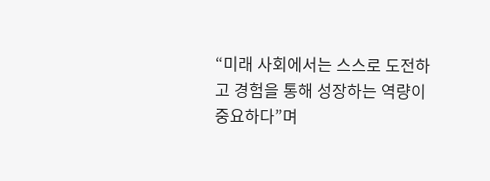“미래 사회에서는 스스로 도전하고 경험을 통해 성장하는 역량이 중요하다”며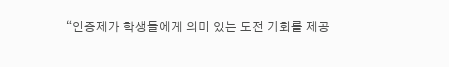“인증제가 학생들에게 의미 있는 도전 기회를 제공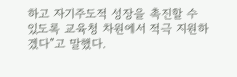하고 자기주도적 성장을 촉진할 수 있도록 교육청 차원에서 적극 지원하겠다”고 말했다.